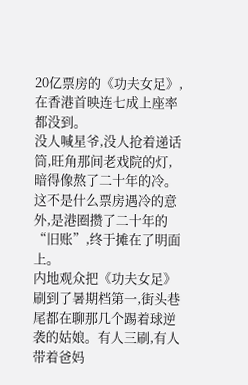20亿票房的《功夫女足》,在香港首映连七成上座率都没到。
没人喊星爷,没人抢着递话筒,旺角那间老戏院的灯,暗得像熬了二十年的冷。
这不是什么票房遇冷的意外,是港圈攒了二十年的“旧账”,终于摊在了明面上。
内地观众把《功夫女足》刷到了暑期档第一,街头巷尾都在聊那几个踢着球逆袭的姑娘。有人三刷,有人带着爸妈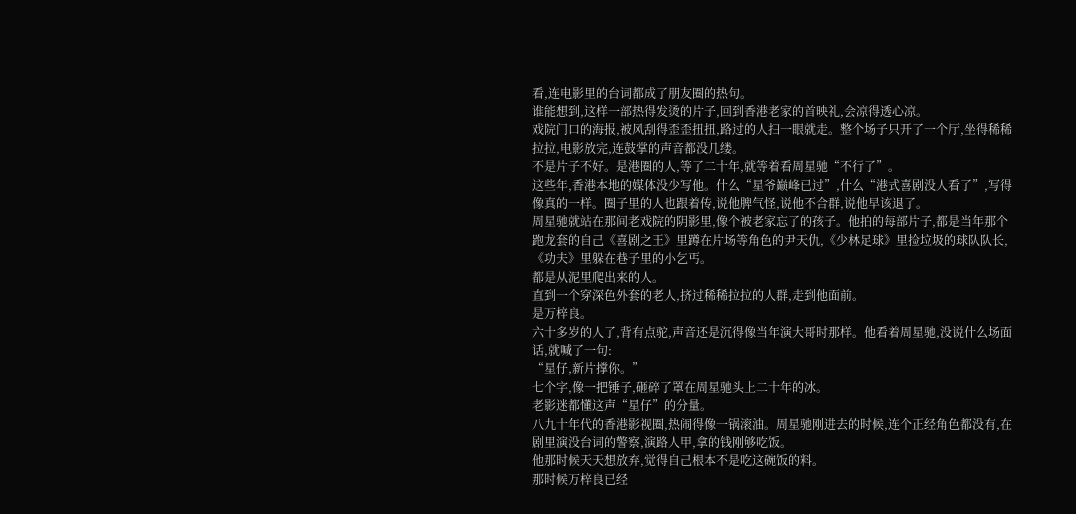看,连电影里的台词都成了朋友圈的热句。
谁能想到,这样一部热得发烫的片子,回到香港老家的首映礼,会凉得透心凉。
戏院门口的海报,被风刮得歪歪扭扭,路过的人扫一眼就走。整个场子只开了一个厅,坐得稀稀拉拉,电影放完,连鼓掌的声音都没几缕。
不是片子不好。是港圈的人,等了二十年,就等着看周星驰“不行了”。
这些年,香港本地的媒体没少写他。什么“星爷巅峰已过”,什么“港式喜剧没人看了”,写得像真的一样。圈子里的人也跟着传,说他脾气怪,说他不合群,说他早该退了。
周星驰就站在那间老戏院的阴影里,像个被老家忘了的孩子。他拍的每部片子,都是当年那个跑龙套的自己《喜剧之王》里蹲在片场等角色的尹天仇,《少林足球》里捡垃圾的球队队长,《功夫》里躲在巷子里的小乞丐。
都是从泥里爬出来的人。
直到一个穿深色外套的老人,挤过稀稀拉拉的人群,走到他面前。
是万梓良。
六十多岁的人了,背有点驼,声音还是沉得像当年演大哥时那样。他看着周星驰,没说什么场面话,就喊了一句:
“星仔,新片撑你。”
七个字,像一把锤子,砸碎了罩在周星驰头上二十年的冰。
老影迷都懂这声“星仔”的分量。
八九十年代的香港影视圈,热闹得像一锅滚油。周星驰刚进去的时候,连个正经角色都没有,在剧里演没台词的警察,演路人甲,拿的钱刚够吃饭。
他那时候天天想放弃,觉得自己根本不是吃这碗饭的料。
那时候万梓良已经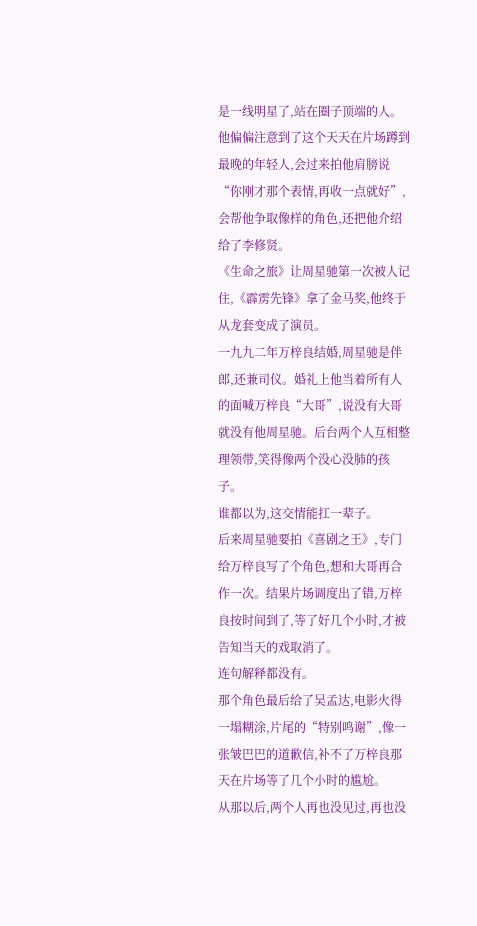是一线明星了,站在圈子顶端的人。他偏偏注意到了这个天天在片场蹲到最晚的年轻人,会过来拍他肩膀说“你刚才那个表情,再收一点就好”,会帮他争取像样的角色,还把他介绍给了李修贤。
《生命之旅》让周星驰第一次被人记住,《霹雳先锋》拿了金马奖,他终于从龙套变成了演员。
一九九二年万梓良结婚,周星驰是伴郎,还兼司仪。婚礼上他当着所有人的面喊万梓良“大哥”,说没有大哥就没有他周星驰。后台两个人互相整理领带,笑得像两个没心没肺的孩子。
谁都以为,这交情能扛一辈子。
后来周星驰要拍《喜剧之王》,专门给万梓良写了个角色,想和大哥再合作一次。结果片场调度出了错,万梓良按时间到了,等了好几个小时,才被告知当天的戏取消了。
连句解释都没有。
那个角色最后给了吴孟达,电影火得一塌糊涂,片尾的“特别鸣谢”,像一张皱巴巴的道歉信,补不了万梓良那天在片场等了几个小时的尴尬。
从那以后,两个人再也没见过,再也没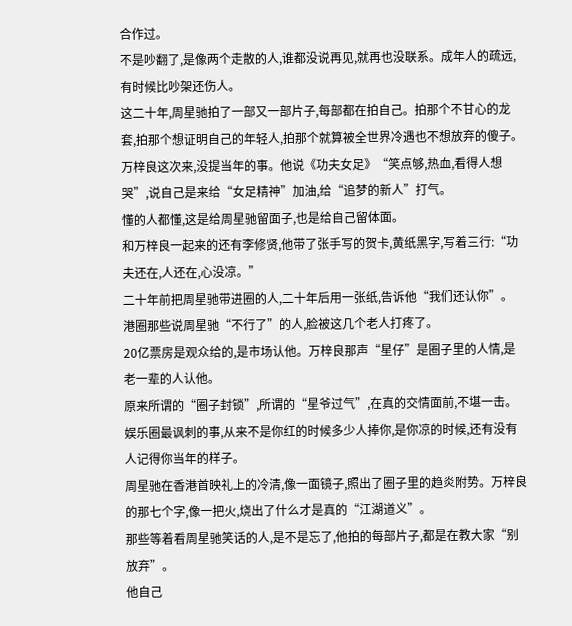合作过。
不是吵翻了,是像两个走散的人,谁都没说再见,就再也没联系。成年人的疏远,有时候比吵架还伤人。
这二十年,周星驰拍了一部又一部片子,每部都在拍自己。拍那个不甘心的龙套,拍那个想证明自己的年轻人,拍那个就算被全世界冷遇也不想放弃的傻子。
万梓良这次来,没提当年的事。他说《功夫女足》“笑点够,热血,看得人想哭”,说自己是来给“女足精神”加油,给“追梦的新人”打气。
懂的人都懂,这是给周星驰留面子,也是给自己留体面。
和万梓良一起来的还有李修贤,他带了张手写的贺卡,黄纸黑字,写着三行:“功夫还在,人还在,心没凉。”
二十年前把周星驰带进圈的人,二十年后用一张纸,告诉他“我们还认你”。
港圈那些说周星驰“不行了”的人,脸被这几个老人打疼了。
20亿票房是观众给的,是市场认他。万梓良那声“星仔”是圈子里的人情,是老一辈的人认他。
原来所谓的“圈子封锁”,所谓的“星爷过气”,在真的交情面前,不堪一击。
娱乐圈最讽刺的事,从来不是你红的时候多少人捧你,是你凉的时候,还有没有人记得你当年的样子。
周星驰在香港首映礼上的冷清,像一面镜子,照出了圈子里的趋炎附势。万梓良的那七个字,像一把火,烧出了什么才是真的“江湖道义”。
那些等着看周星驰笑话的人,是不是忘了,他拍的每部片子,都是在教大家“别放弃”。
他自己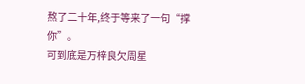熬了二十年,终于等来了一句“撑你”。
可到底是万梓良欠周星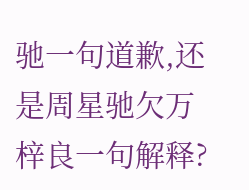驰一句道歉,还是周星驰欠万梓良一句解释?